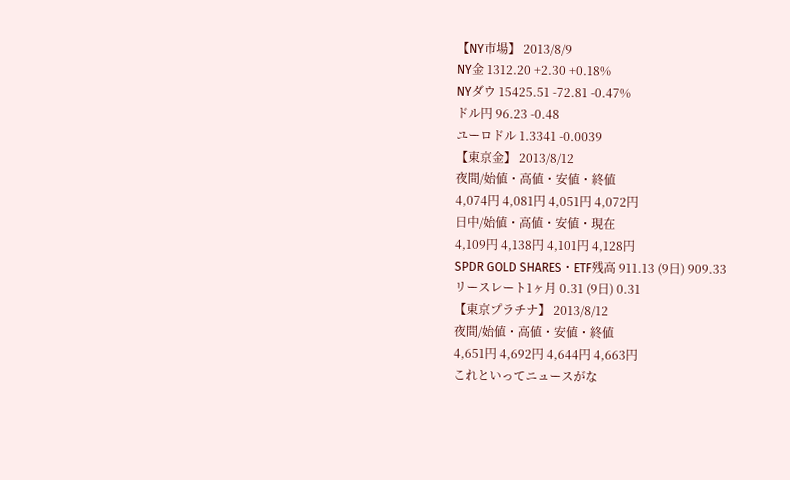【NY市場】 2013/8/9
NY金 1312.20 +2.30 +0.18%
NYダウ 15425.51 -72.81 -0.47%
ドル円 96.23 -0.48
ユーロドル 1.3341 -0.0039
【東京金】 2013/8/12
夜間/始値・高値・安値・終値
4,074円 4,081円 4,051円 4,072円
日中/始値・高値・安値・現在
4,109円 4,138円 4,101円 4,128円
SPDR GOLD SHARES・ETF残高 911.13 (9日) 909.33
リースレート1ヶ月 0.31 (9日) 0.31
【東京プラチナ】 2013/8/12
夜間/始値・高値・安値・終値
4,651円 4,692円 4,644円 4,663円
これといってニュースがな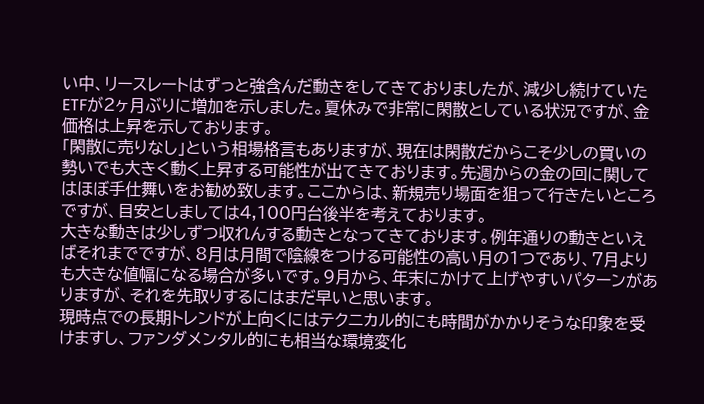い中、リースレートはずっと強含んだ動きをしてきておりましたが、減少し続けていたETFが2ヶ月ぶりに増加を示しました。夏休みで非常に閑散としている状況ですが、金価格は上昇を示しております。
「閑散に売りなし」という相場格言もありますが、現在は閑散だからこそ少しの買いの勢いでも大きく動く上昇する可能性が出てきております。先週からの金の回に関してはほぼ手仕舞いをお勧め致します。ここからは、新規売り場面を狙って行きたいところですが、目安としましては4,100円台後半を考えております。
大きな動きは少しずつ収れんする動きとなってきております。例年通りの動きといえばそれまでですが、8月は月間で陰線をつける可能性の高い月の1つであり、7月よりも大きな値幅になる場合が多いです。9月から、年末にかけて上げやすいパターンがありますが、それを先取りするにはまだ早いと思います。
現時点での長期トレンドが上向くにはテクニカル的にも時間がかかりそうな印象を受けますし、ファンダメンタル的にも相当な環境変化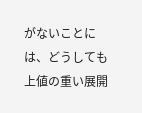がないことには、どうしても上値の重い展開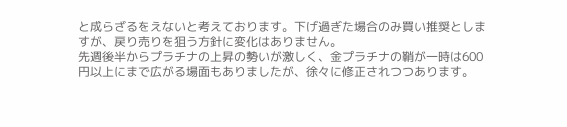と成らざるをえないと考えております。下げ過ぎた場合のみ買い推奨としますが、戻り売りを狙う方針に変化はありません。
先週後半からプラチナの上昇の勢いが激しく、金プラチナの鞘が一時は600円以上にまで広がる場面もありましたが、徐々に修正されつつあります。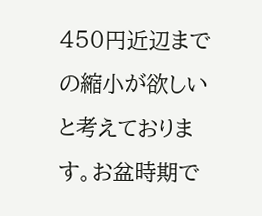450円近辺までの縮小が欲しいと考えております。お盆時期で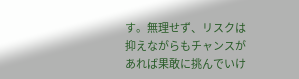す。無理せず、リスクは抑えながらもチャンスがあれば果敢に挑んでいけ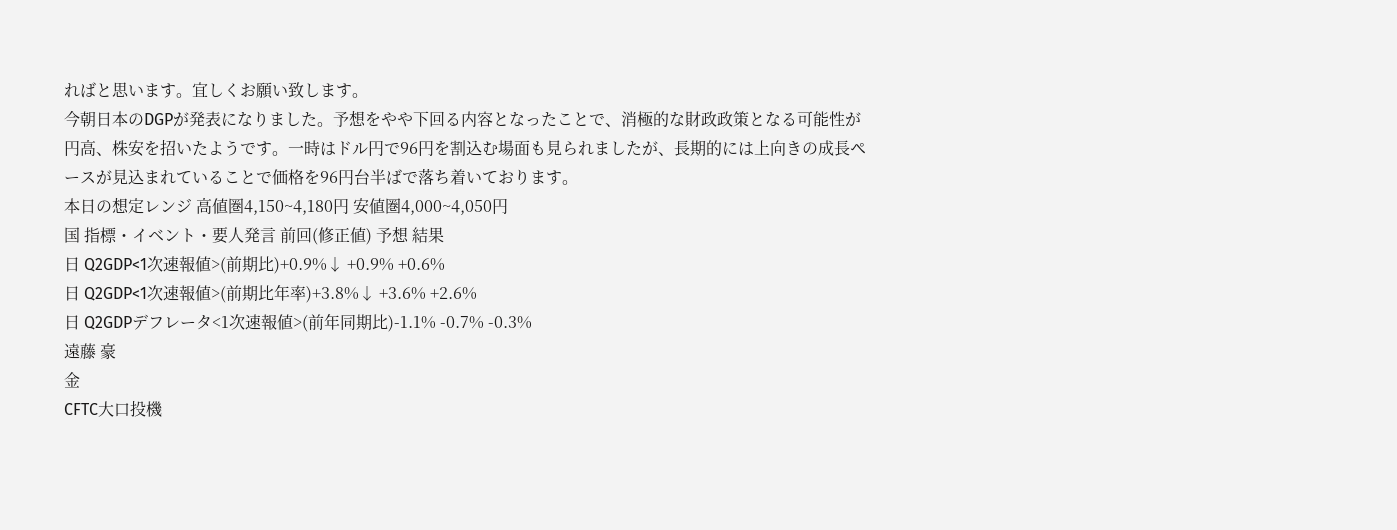ればと思います。宜しくお願い致します。
今朝日本のDGPが発表になりました。予想をやや下回る内容となったことで、消極的な財政政策となる可能性が円高、株安を招いたようです。一時はドル円で96円を割込む場面も見られましたが、長期的には上向きの成長ペースが見込まれていることで価格を96円台半ばで落ち着いております。
本日の想定レンジ 高値圏4,150~4,180円 安値圏4,000~4,050円
国 指標・イベント・要人発言 前回(修正値) 予想 結果
日 Q2GDP<1次速報値>(前期比)+0.9%↓ +0.9% +0.6%
日 Q2GDP<1次速報値>(前期比年率)+3.8%↓ +3.6% +2.6%
日 Q2GDPデフレータ<1次速報値>(前年同期比)-1.1% -0.7% -0.3%
遠藤 豪
金
CFTC大口投機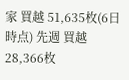家 買越 51,635枚(6日時点) 先週 買越 28,366枚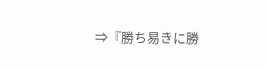⇒『勝ち易きに勝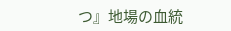つ』地場の血統